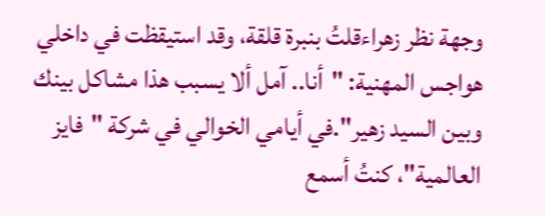وجهة نظر زهراءقلتُ بنبرة قلقة، وقد استيقظت في داخلي هواجس المهنية: "أنا.. آمل ألا يسبب هذا مشاكل بينك وبين السيد زهير".في أيامي الخوالي في شركة "فايز العالمية"، كنتُ أسمع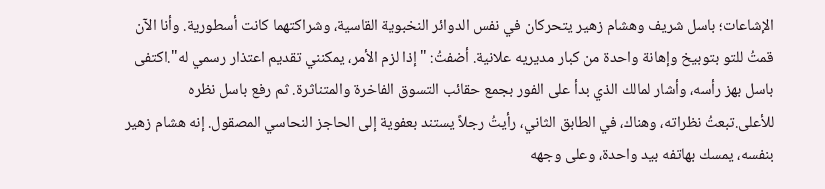الإشاعات؛ باسل شريف وهشام زهير يتحركان في نفس الدوائر النخبوية القاسية، وشراكتهما كانت أسطورية. وأنا الآن قمتُ للتو بتوبيخ وإهانة واحدة من كبار مديريه علانية. أضفتُ: "إذا لزم الأمر، يمكنني تقديم اعتذار رسمي له".اكتفى باسل بهز رأسه، وأشار لمالك الذي بدأ على الفور بجمع حقائب التسوق الفاخرة والمتناثرة. ثم رفع باسل نظره للأعلى.تبعتُ نظراته، وهناك، في الطابق الثاني، رأيتُ رجلاً يستند بعفوية إلى الحاجز النحاسي المصقول. إنه هشام زهير بنفسه، يمسك بهاتفه بيد واحدة، وعلى وجهه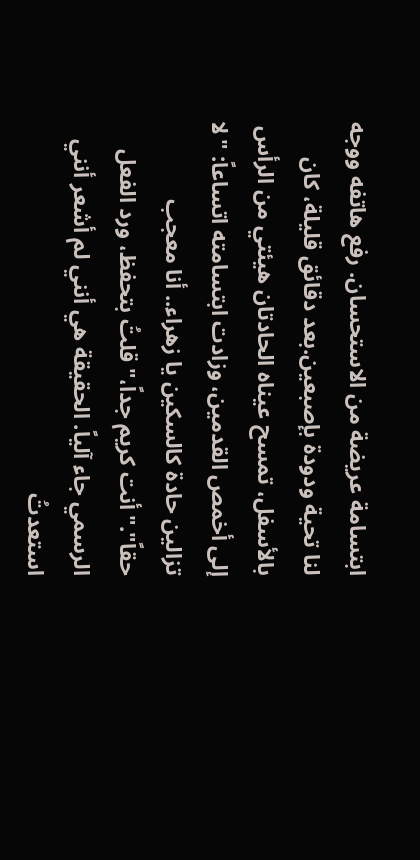ابتسامة عريضة من الاستحسان. رفع هاتفه ووجه لنا تحية ودودة بإصبعين.بعد دقائق قليلة، كان بالأسفل، تمسح عيناه الحادتان هيئتي من الرأس إلى أخمص القدمين، وزادت ابتسامته اتساعاً: "لا تزالين حادة كالسكين يا زهراء.. أنا معجب حقاً"."أنت كريم جداً،" قلتُ بتحفظ، ورد الفعل الرسمي جاء آلياً. الحقيقة هي أنني لم أشعر أنني استعدتُ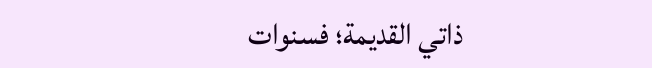ذاتي القديمة؛ فسنوات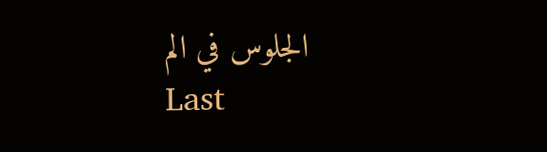الجلوس في الم
Last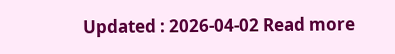Updated : 2026-04-02 Read more